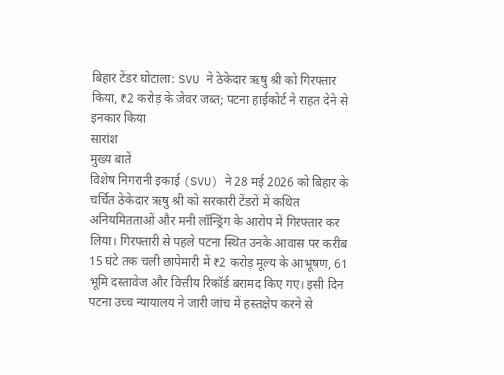बिहार टेंडर घोटाला: SVU ने ठेकेदार ऋषु श्री को गिरफ्तार किया, ₹2 करोड़ के जेवर जब्त; पटना हाईकोर्ट ने राहत देने से इनकार किया
सारांश
मुख्य बातें
विशेष निगरानी इकाई (SVU) ने 28 मई 2026 को बिहार के चर्चित ठेकेदार ऋषु श्री को सरकारी टेंडरों में कथित अनियमितताओं और मनी लॉन्ड्रिंग के आरोप में गिरफ्तार कर लिया। गिरफ्तारी से पहले पटना स्थित उनके आवास पर करीब 15 घंटे तक चली छापेमारी में ₹2 करोड़ मूल्य के आभूषण, 61 भूमि दस्तावेज और वित्तीय रिकॉर्ड बरामद किए गए। इसी दिन पटना उच्च न्यायालय ने जारी जांच में हस्तक्षेप करने से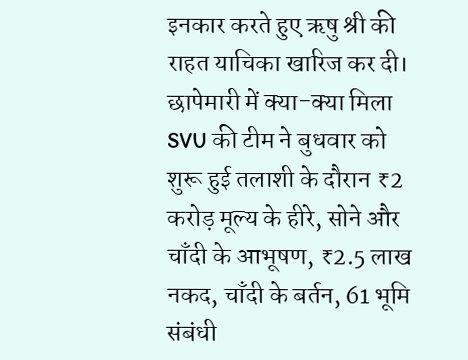इनकार करते हुए ऋषु श्री की राहत याचिका खारिज कर दी।
छापेमारी में क्या-क्या मिला
SVU की टीम ने बुधवार को शुरू हुई तलाशी के दौरान ₹2 करोड़ मूल्य के हीरे, सोने और चाँदी के आभूषण, ₹2.5 लाख नकद, चाँदी के बर्तन, 61 भूमि संबंधी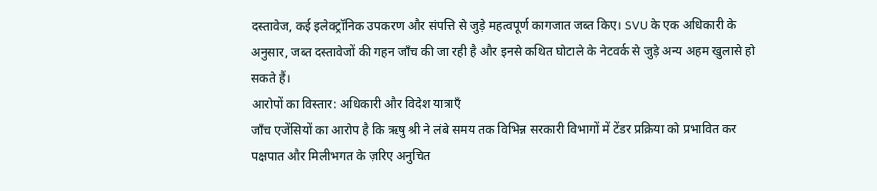दस्तावेज, कई इलेक्ट्रॉनिक उपकरण और संपत्ति से जुड़े महत्वपूर्ण कागजात जब्त किए। SVU के एक अधिकारी के अनुसार, जब्त दस्तावेजों की गहन जाँच की जा रही है और इनसे कथित घोटाले के नेटवर्क से जुड़े अन्य अहम खुलासे हो सकते हैं।
आरोपों का विस्तार: अधिकारी और विदेश यात्राएँ
जाँच एजेंसियों का आरोप है कि ऋषु श्री ने लंबे समय तक विभिन्न सरकारी विभागों में टेंडर प्रक्रिया को प्रभावित कर पक्षपात और मिलीभगत के ज़रिए अनुचित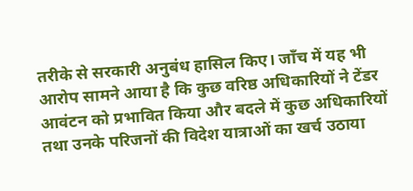तरीके से सरकारी अनुबंध हासिल किए। जाँच में यह भी आरोप सामने आया है कि कुछ वरिष्ठ अधिकारियों ने टेंडर आवंटन को प्रभावित किया और बदले में कुछ अधिकारियों तथा उनके परिजनों की विदेश यात्राओं का खर्च उठाया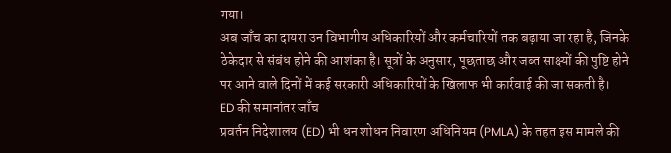गया।
अब जाँच का दायरा उन विभागीय अधिकारियों और कर्मचारियों तक बढ़ाया जा रहा है, जिनके ठेकेदार से संबंध होने की आशंका है। सूत्रों के अनुसार, पूछताछ और जब्त साक्ष्यों की पुष्टि होने पर आने वाले दिनों में कई सरकारी अधिकारियों के खिलाफ भी कार्रवाई की जा सकती है।
ED की समानांतर जाँच
प्रवर्तन निदेशालय (ED) भी धन शोधन निवारण अधिनियम (PMLA) के तहत इस मामले की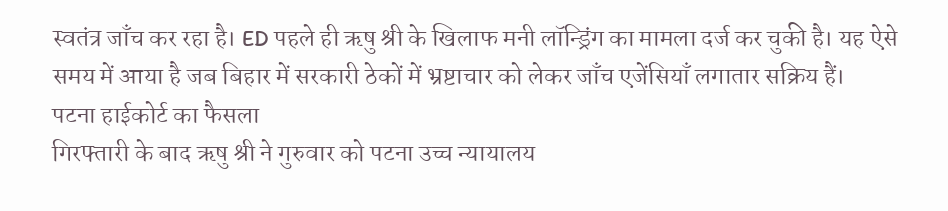स्वतंत्र जाँच कर रहा है। ED पहले ही ऋषु श्री के खिलाफ मनी लॉन्ड्रिंग का मामला दर्ज कर चुकी है। यह ऐसे समय में आया है जब बिहार में सरकारी ठेकों में भ्रष्टाचार को लेकर जाँच एजेंसियाँ लगातार सक्रिय हैं।
पटना हाईकोर्ट का फैसला
गिरफ्तारी के बाद ऋषु श्री ने गुरुवार को पटना उच्च न्यायालय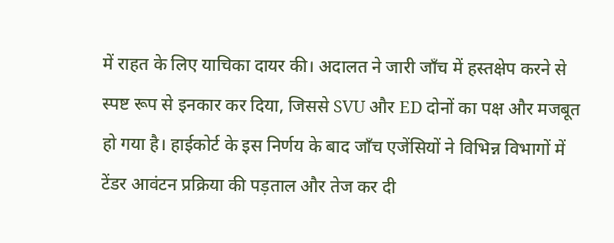में राहत के लिए याचिका दायर की। अदालत ने जारी जाँच में हस्तक्षेप करने से स्पष्ट रूप से इनकार कर दिया, जिससे SVU और ED दोनों का पक्ष और मजबूत हो गया है। हाईकोर्ट के इस निर्णय के बाद जाँच एजेंसियों ने विभिन्न विभागों में टेंडर आवंटन प्रक्रिया की पड़ताल और तेज कर दी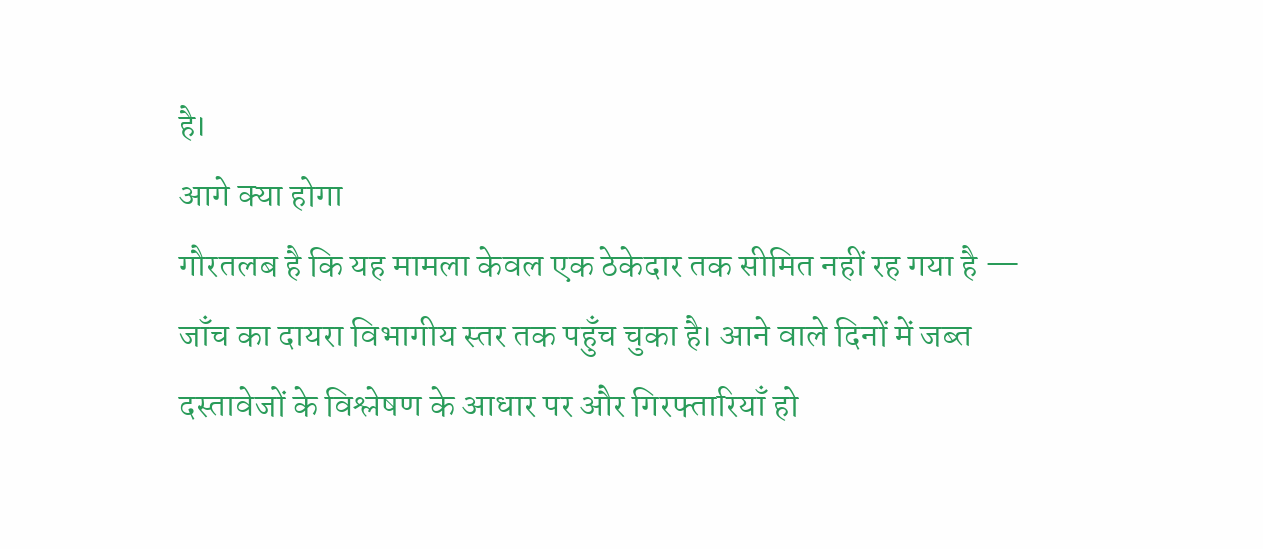है।
आगे क्या होगा
गौरतलब है कि यह मामला केवल एक ठेकेदार तक सीमित नहीं रह गया है — जाँच का दायरा विभागीय स्तर तक पहुँच चुका है। आने वाले दिनों में जब्त दस्तावेजों के विश्लेषण के आधार पर और गिरफ्तारियाँ हो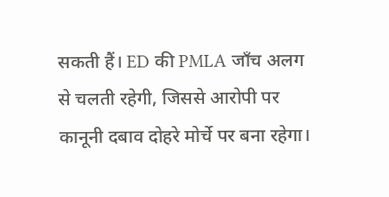सकती हैं। ED की PMLA जाँच अलग से चलती रहेगी, जिससे आरोपी पर कानूनी दबाव दोहरे मोर्चे पर बना रहेगा।